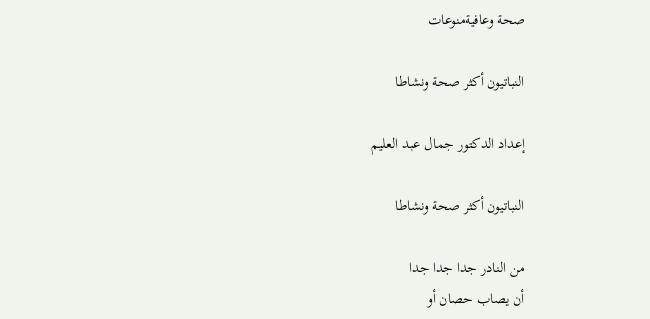صحة وعافيةمنوعات

النباتيون أكثر صحة ونشاطا

إعداد الدكتور جمال عبد العليم

النباتيون أكثر صحة ونشاطا

من النادر جدا جدا جدا
أن يصاب حصان أو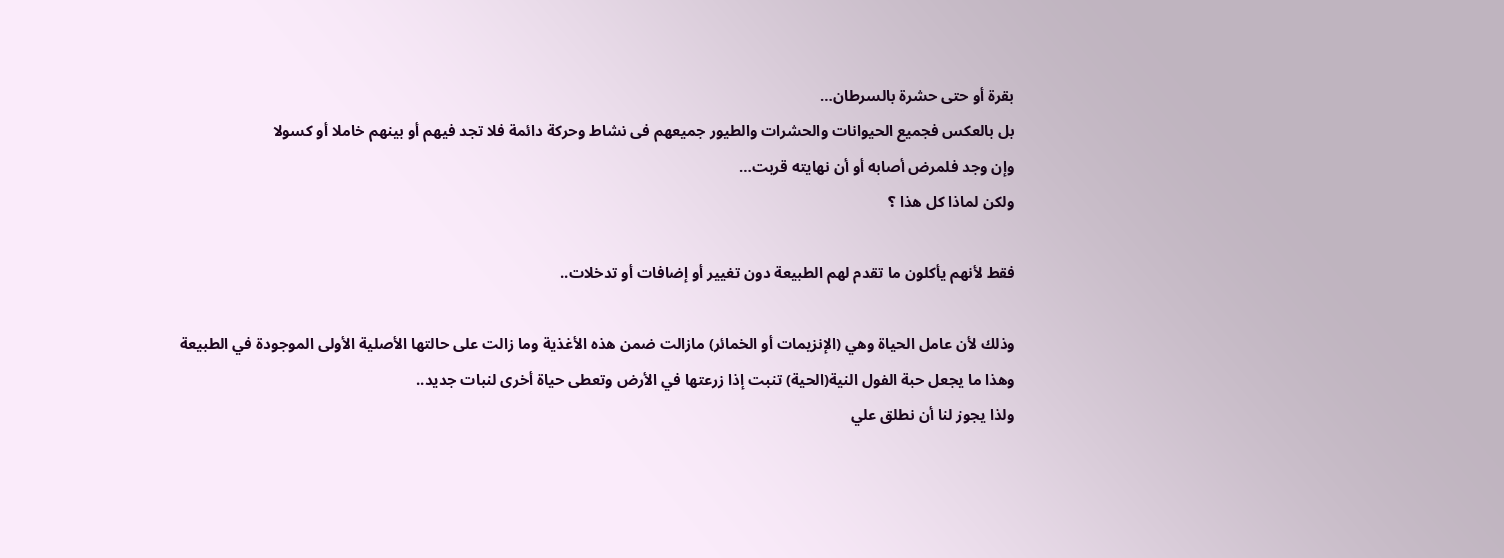بقرة أو حتى حشرة بالسرطان…
بل بالعكس فجميع الحيوانات والحشرات والطيور جميعهم فى نشاط وحركة دائمة فلا تجد فيهم أو بينهم خاملا أو كسولا
وإن وجد فلمرض أصابه أو أن نهايته قربت…
ولكن لماذا كل هذا ؟

فقط لأنهم يأكلون ما تقدم لهم الطبيعة دون تغيير أو إضافات أو تدخلات..

وذلك لأن عامل الحياة وهي (الإنزيمات أو الخمائر) مازالت ضمن هذه الأغذية وما زالت على حالتها الأصلية الأولى الموجودة في الطبيعة
وهذا ما يجعل حبة الفول النية(الحية) تنبت إذا زرعتها في الأرض وتعطى حياة أخرى لنبات جديد..
ولذا يجوز لنا أن نطلق علي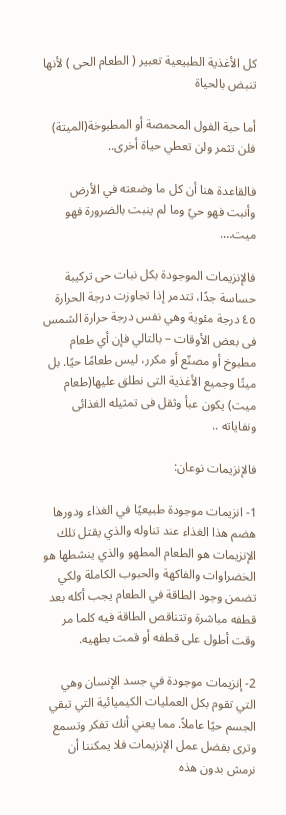كل الأغذية الطبيعية تعبير ( الطعام الحى ) لأنها تنبض بالحياة

أما حبة الفول المحمصة أو المطبوخة(الميتة) فلن تثمر ولن تعطي حياة أخرى..

فالقاعدة هنا أن كل ما وضعته في الأرض وأنبت فهو حيً وما لم ينبت بالضرورة فهو ميت….

فالإنزيمات الموجودة بكل نبات حى تركيبة حساسة جدًا، تتدمر إذا تجاوزت درجة الحرارة ٤٥ درجة مئوية وهي نفس درجة حرارة الشمس فى بعض الأوقات – بالتالي فإن أي طعام مطبوخ أو مصنّع أو مكرر، ليس طعامًا حيًا. بل ميتًا وجميع الأغذية التى نطلق عليها(طعام ميت) يكون عبأ وثقل فى تمثيله الغذائى ونفاياته ..

فالإنزيمات نوعان:

1- انزيمات موجودة طبيعيًا في الغذاء ودورها هضم هذا الغذاء عند تناوله والذي يقتل تلك الإنزيمات هو الطعام المطهو والذي ينشطها هو الخضراوات والفاكهة والحبوب الكاملة ولكي تضمن وجود الطاقة في الطعام يجب أكله بعد قطفه مباشرة وتتناقص الطاقة فيه كلما مر وقت أطول على قطفه أو قمت بطهيه.

2- إنزيمات موجودة في جسد الإنسان وهي التي تقوم بكل العمليات الكيميائية التي تبقي الجسم حيًا عاملاً. مما يعني أنك تفكر وتسمع وترى بفضل عمل الإنزيمات فلا يمكننا أن نرمش بدون هذه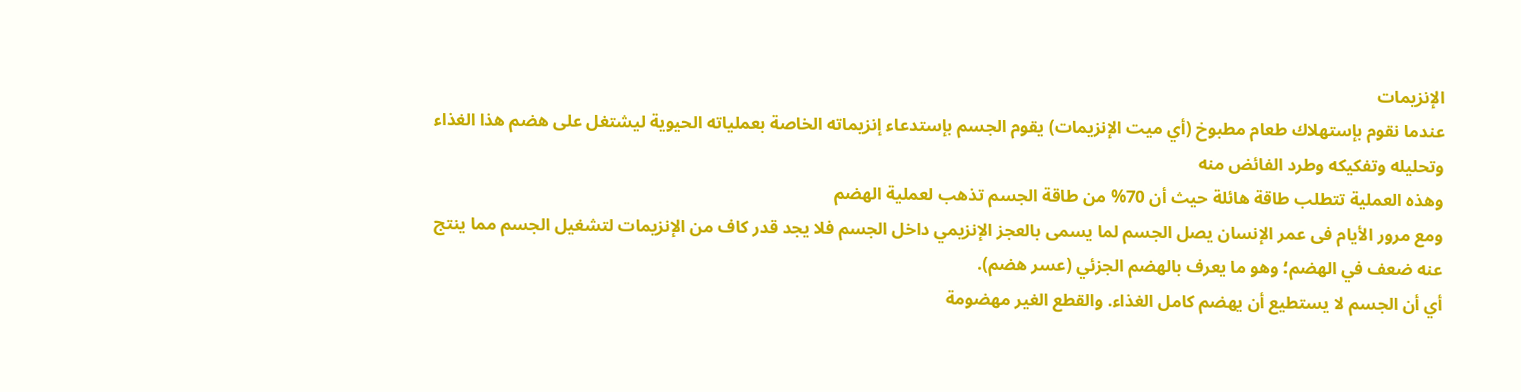الإنزيمات
عندما نقوم بإستهلاك طعام مطبوخ (أي ميت الإنزيمات) يقوم الجسم بإستدعاء إنزيماته الخاصة بعملياته الحيوية ليشتغل على هضم هذا الغذاء وتحليله وتفكيكه وطرد الفائض منه
وهذه العملية تتطلب طاقة هائلة حيث أن 70% من طاقة الجسم تذهب لعملية الهضم
ومع مرور الأيام فى عمر الإنسان يصل الجسم لما يسمى بالعجز الإنزيمي داخل الجسم فلا يجد قدر كاف من الإنزيمات لتشغيل الجسم مما ينتج عنه ضعف في الهضم؛ وهو ما يعرف بالهضم الجزئي (عسر هضم).
أي أن الجسم لا يستطيع أن يهضم كامل الغذاء. والقطع الغير مهضومة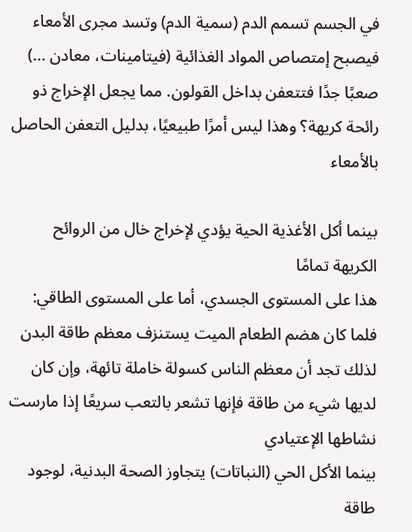في الجسم تسمم الدم (سمية الدم) وتسد مجرى الأمعاء فيصبح إمتصاص المواد الغذائية (فيتامينات، معادن …) صعبًا جدًا فتتعفن بداخل القولون. مما يجعل الإخراج ذو رائحة كريهة؟ وهذا ليس أمرًا طبيعيًا، بدليل التعفن الحاصل بالأمعاء

بينما أكل الأغذية الحية يؤدي لإخراج خال من الروائح الكريهة تمامًا
هذا على المستوى الجسدي، أما على المستوى الطاقي:
فلما كان هضم الطعام الميت يستنزف معظم طاقة البدن لذلك تجد أن معظم الناس كسولة خاملة تائهة، وإن كان لديها شيء من طاقة فإنها تشعر بالتعب سريعًا إذا مارست نشاطها الإعتيادي
بينما الأكل الحي (النباتات) يتجاوز الصحة البدنية، لوجود طاقة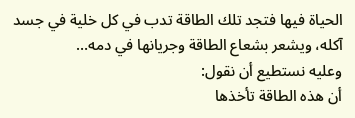الحياة فيها فتجد تلك الطاقة تدب في كل خلية في جسد آكله، ويشعر بشعاع الطاقة وجريانها في دمه…
وعليه نستطيع أن نقول:
أن هذه الطاقة تأخذها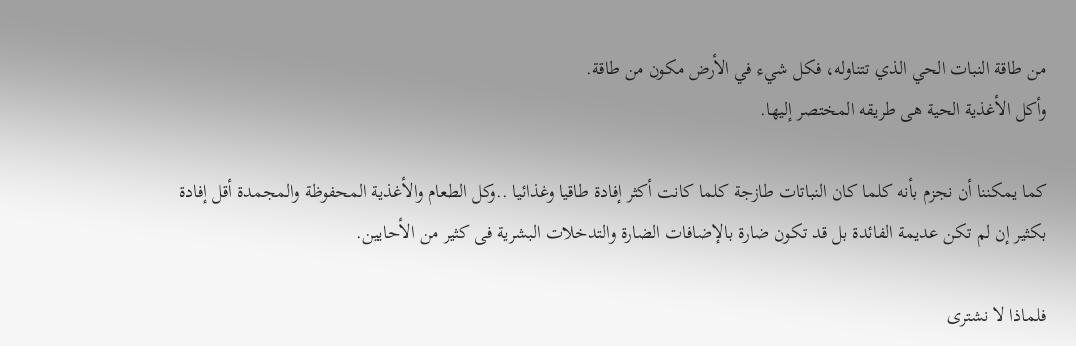من طاقة النبات الحي الذي تتناوله، فكل شيء في الأرض مكون من طاقة.
وأكل الأغذية الحية هى طريقه المختصر إليها.

كما يمكننا أن نجزم بأنه كلما كان النباتات طازجة كلما كانت أكثر إفادة طاقيا وغذائيا ..وكل الطعام والأغذية المحفوظة والمجمدة أقل إفادة بكثير إن لم تكن عديمة الفائدة بل قد تكون ضارة بالإضافات الضارة والتدخلات البشرية فى كثير من الأحايين.

فلماذا لا نشترى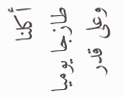أكلنا طازجا يوميا وعلى قدر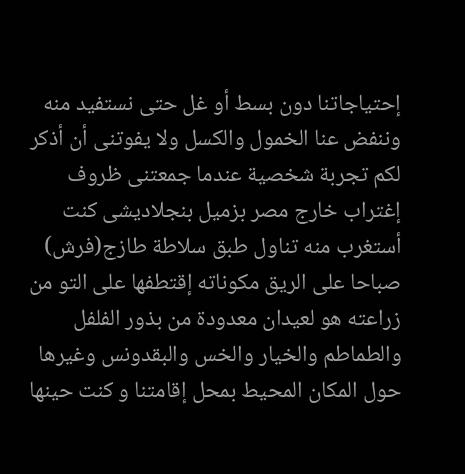إحتياجاتنا دون بسط أو غل حتى نستفيد منه وننفض عنا الخمول والكسل ولا يفوتنى أن أذكر لكم تجربة شخصية عندما جمعتنى ظروف إغتراب خارج مصر بزميل بنجلاديشى كنت أستغرب منه تناول طبق سلاطة طازج(فرش) صباحا على الريق مكوناته إقتطفها على التو من زراعته هو لعيدان معدودة من بذور الفلفل والطماطم والخيار والخس والبقدونس وغيرها حول المكان المحيط بمحل إقامتنا و كنت حينها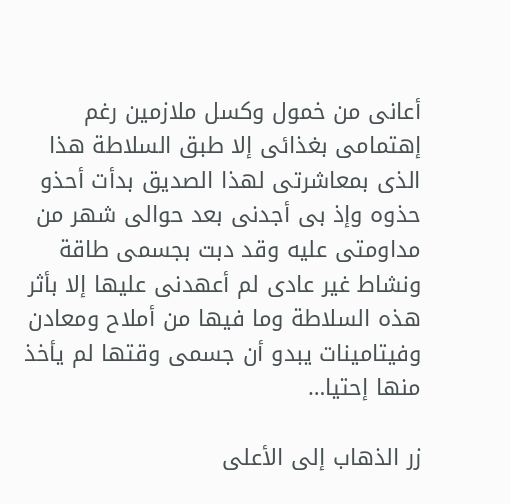أعانى من خمول وكسل ملازمين رغم إهتمامى بغذائى إلا طبق السلاطة هذا الذى بمعاشرتى لهذا الصديق بدأت أحذو حذوه وإذ بى أجدنى بعد حوالى شهر من مداومتى عليه وقد دبت بجسمى طاقة ونشاط غير عادى لم أعهدنى عليها إلا بأثر هذه السلاطة وما فيها من أملاح ومعادن وفيتامينات يبدو أن جسمى وقتها لم يأخذ منها إحتيا…

زر الذهاب إلى الأعلى